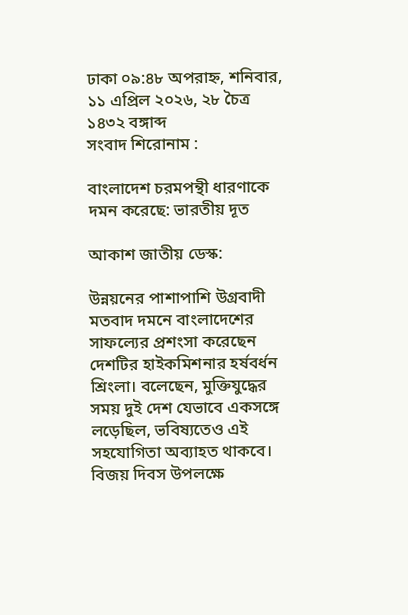ঢাকা ০৯:৪৮ অপরাহ্ন, শনিবার, ১১ এপ্রিল ২০২৬, ২৮ চৈত্র ১৪৩২ বঙ্গাব্দ
সংবাদ শিরোনাম :

বাংলাদেশ চরমপন্থী ধারণাকে দমন করেছে: ভারতীয় দূত

আকাশ জাতীয় ডেস্ক:

উন্নয়নের পাশাপাশি উগ্রবাদী মতবাদ দমনে বাংলাদেশের সাফল্যের প্রশংসা করেছেন দেশটির হাইকমিশনার হর্ষবর্ধন শ্রিংলা। বলেছেন, মুক্তিযুদ্ধের সময় দুই দেশ যেভাবে একসঙ্গে লড়েছিল, ভবিষ্যতেও এই সহযোগিতা অব্যাহত থাকবে। বিজয় দিবস উপলক্ষে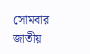সোমবার জাতীয়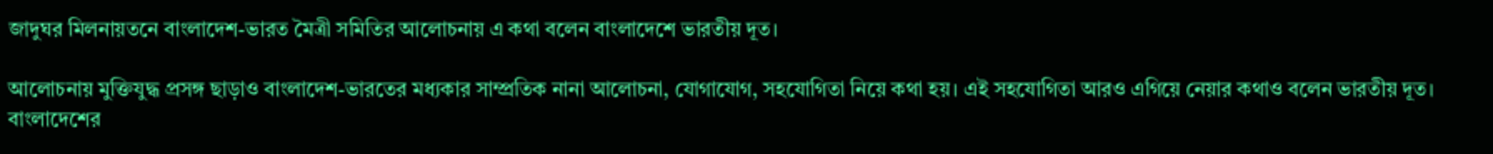জাদুঘর মিলনায়তনে বাংলাদেশ-ভারত মৈত্রী সমিতির আলোচনায় এ কথা বলেন বাংলাদেশে ভারতীয় দূত।

আলোচনায় মুক্তিযুদ্ধ প্রসঙ্গ ছাড়াও বাংলাদেশ-ভারতের মধ্যকার সাম্প্রতিক নানা আলোচনা, যোগাযোগ, সহযোগিতা নিয়ে কথা হয়। এই সহযোগিতা আরও এগিয়ে নেয়ার কথাও বলেন ভারতীয় দূত। বাংলাদেশের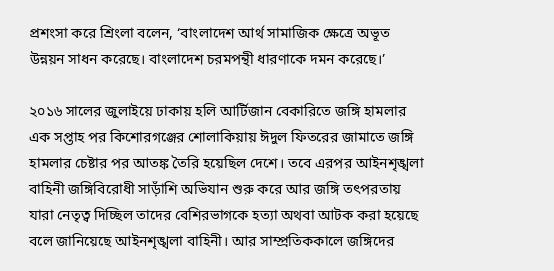প্রশংসা করে শ্রিংলা বলেন, ‘বাংলাদেশ আর্থ সামাজিক ক্ষেত্রে অভূত উন্নয়ন সাধন করেছে। বাংলাদেশ চরমপন্থী ধারণাকে দমন করেছে।’

২০১৬ সালের জুলাইয়ে ঢাকায় হলি আর্টিজান বেকারিতে জঙ্গি হামলার এক সপ্তাহ পর কিশোরগঞ্জের শোলাকিয়ায় ঈদুল ফিতরের জামাতে জঙ্গি হামলার চেষ্টার পর আতঙ্ক তৈরি হয়েছিল দেশে। তবে এরপর আইনশৃঙ্খলা বাহিনী জঙ্গিবিরোধী সাড়াঁশি অভিযান শুরু করে আর জঙ্গি তৎপরতায় যারা নেতৃত্ব দিচ্ছিল তাদের বেশিরভাগকে হত্যা অথবা আটক করা হয়েছে বলে জানিয়েছে আইনশৃঙ্খলা বাহিনী। আর সাম্প্রতিককালে জঙ্গিদের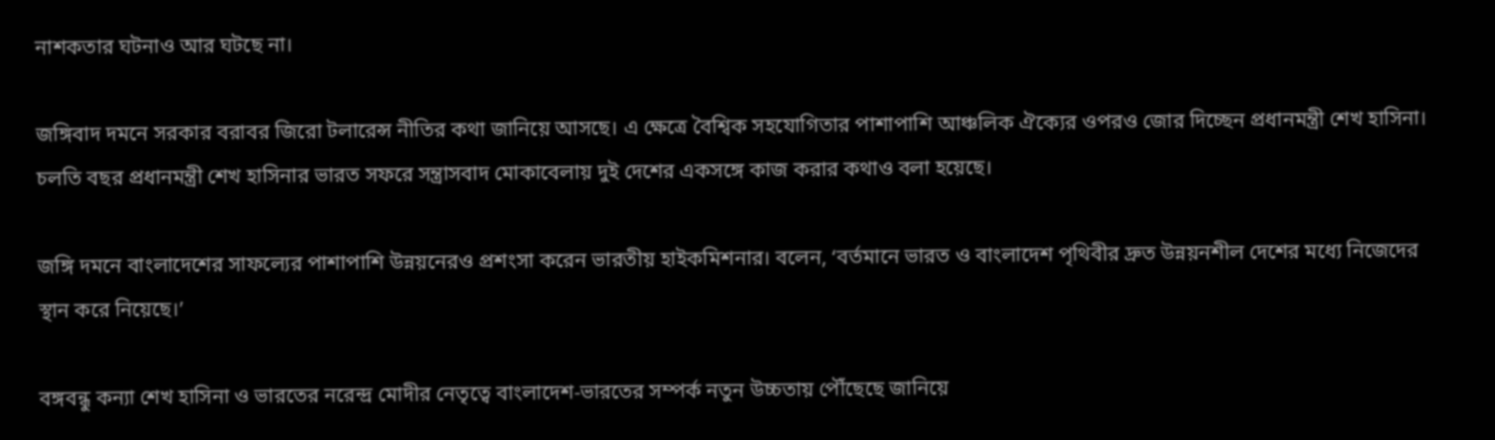নাশকতার ঘটনাও আর ঘটছে না।

জঙ্গিবাদ দমনে সরকার বরাবর জিরো টলারেন্স নীতির কথা জানিয়ে আসছে। এ ক্ষেত্রে বৈশ্বিক সহযোগিতার পাশাপাশি আঞ্চলিক ঐক্যের ওপরও জোর দিচ্ছেন প্রধানমন্ত্রী শেখ হাসিনা। চলতি বছর প্রধানমন্ত্রী শেখ হাসিনার ভারত সফরে সন্ত্রাসবাদ মোকাবেলায় দুই দেশের একসঙ্গে কাজ করার কথাও বলা হয়েছে।

জঙ্গি দমনে বাংলাদেশের সাফল্যের পাশাপাশি উন্নয়নেরও প্রশংসা করেন ভারতীয় হাইকমিশনার। বলেন, ‘বর্তমানে ভারত ও বাংলাদেশ পৃথিবীর দ্রুত উন্নয়নশীল দেশের মধ্যে নিজেদের স্থান করে নিয়েছে।’

বঙ্গবন্ধু কন্যা শেখ হাসিনা ও ভারতের নরেন্দ্র মোদীর নেতৃত্বে বাংলাদেশ-ভারতের সম্পর্ক নতুন উচ্চতায় পৌঁছেছে জানিয়ে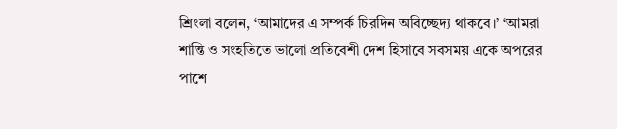শ্রিংলা বলেন, ‘আমাদের এ সম্পর্ক চিরদিন অবিচ্ছেদ্য থাকবে।’ ‘আমরা শান্তি ও সংহতিতে ভালো প্রতিবেশী দেশ হিসাবে সবসময় একে অপরের পাশে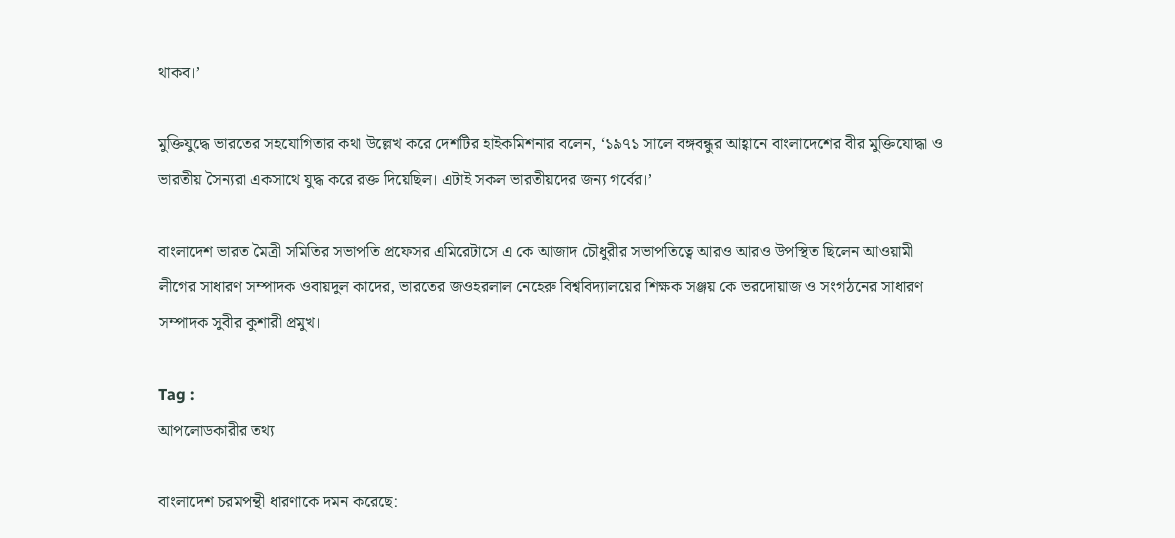থাকব।’

মুক্তিযুদ্ধে ভারতের সহযোগিতার কথা উল্লেখ করে দেশটির হাইকমিশনার বলেন, ‘১৯৭১ সালে বঙ্গবন্ধুর আহ্বানে বাংলাদেশের বীর মুক্তিযোদ্ধা ও ভারতীয় সৈন্যরা একসাথে যুদ্ধ করে রক্ত দিয়েছিল। এটাই সকল ভারতীয়দের জন্য গর্বের।’

বাংলাদেশ ভারত মৈত্রী সমিতির সভাপতি প্রফেসর এমিরেটাসে এ কে আজাদ চৌধুরীর সভাপতিত্বে আরও আরও উপস্থিত ছিলেন আওয়ামী লীগের সাধারণ সম্পাদক ওবায়দুল কাদের, ভারতের জওহরলাল নেহেরু বিশ্ববিদ্যালয়ের শিক্ষক সঞ্জয় কে ভরদোয়াজ ও সংগঠনের সাধারণ সম্পাদক সুবীর কুশারী প্রমুখ।

Tag :
আপলোডকারীর তথ্য

বাংলাদেশ চরমপন্থী ধারণাকে দমন করেছে: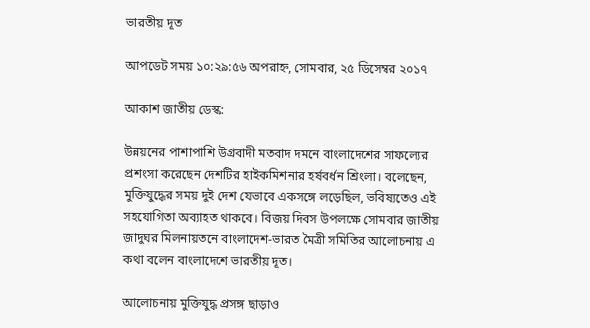ভারতীয় দূত

আপডেট সময় ১০:২৯:৫৬ অপরাহ্ন, সোমবার, ২৫ ডিসেম্বর ২০১৭

আকাশ জাতীয় ডেস্ক:

উন্নয়নের পাশাপাশি উগ্রবাদী মতবাদ দমনে বাংলাদেশের সাফল্যের প্রশংসা করেছেন দেশটির হাইকমিশনার হর্ষবর্ধন শ্রিংলা। বলেছেন, মুক্তিযুদ্ধের সময় দুই দেশ যেভাবে একসঙ্গে লড়েছিল, ভবিষ্যতেও এই সহযোগিতা অব্যাহত থাকবে। বিজয় দিবস উপলক্ষে সোমবার জাতীয় জাদুঘর মিলনায়তনে বাংলাদেশ-ভারত মৈত্রী সমিতির আলোচনায় এ কথা বলেন বাংলাদেশে ভারতীয় দূত।

আলোচনায় মুক্তিযুদ্ধ প্রসঙ্গ ছাড়াও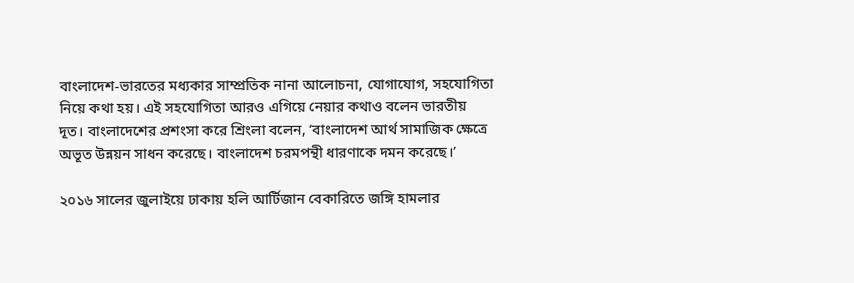বাংলাদেশ-ভারতের মধ্যকার সাম্প্রতিক নানা আলোচনা, যোগাযোগ, সহযোগিতা নিয়ে কথা হয়। এই সহযোগিতা আরও এগিয়ে নেয়ার কথাও বলেন ভারতীয় দূত। বাংলাদেশের প্রশংসা করে শ্রিংলা বলেন, ‘বাংলাদেশ আর্থ সামাজিক ক্ষেত্রে অভূত উন্নয়ন সাধন করেছে। বাংলাদেশ চরমপন্থী ধারণাকে দমন করেছে।’

২০১৬ সালের জুলাইয়ে ঢাকায় হলি আর্টিজান বেকারিতে জঙ্গি হামলার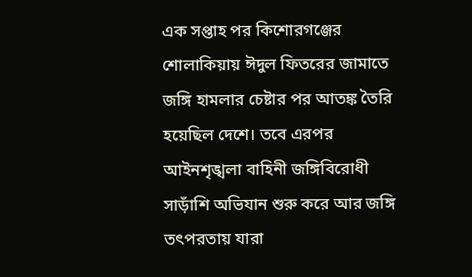এক সপ্তাহ পর কিশোরগঞ্জের শোলাকিয়ায় ঈদুল ফিতরের জামাতে জঙ্গি হামলার চেষ্টার পর আতঙ্ক তৈরি হয়েছিল দেশে। তবে এরপর আইনশৃঙ্খলা বাহিনী জঙ্গিবিরোধী সাড়াঁশি অভিযান শুরু করে আর জঙ্গি তৎপরতায় যারা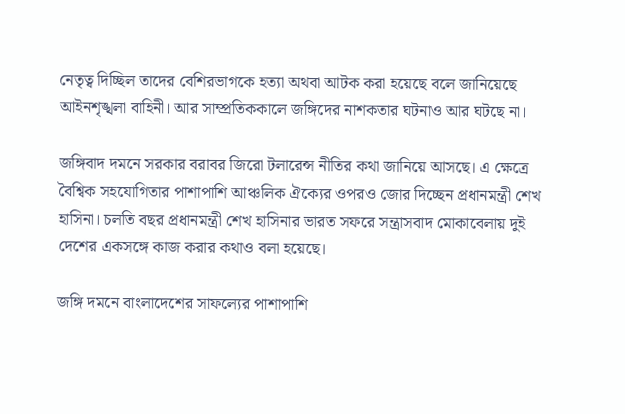নেতৃত্ব দিচ্ছিল তাদের বেশিরভাগকে হত্যা অথবা আটক করা হয়েছে বলে জানিয়েছে আইনশৃঙ্খলা বাহিনী। আর সাম্প্রতিককালে জঙ্গিদের নাশকতার ঘটনাও আর ঘটছে না।

জঙ্গিবাদ দমনে সরকার বরাবর জিরো টলারেন্স নীতির কথা জানিয়ে আসছে। এ ক্ষেত্রে বৈশ্বিক সহযোগিতার পাশাপাশি আঞ্চলিক ঐক্যের ওপরও জোর দিচ্ছেন প্রধানমন্ত্রী শেখ হাসিনা। চলতি বছর প্রধানমন্ত্রী শেখ হাসিনার ভারত সফরে সন্ত্রাসবাদ মোকাবেলায় দুই দেশের একসঙ্গে কাজ করার কথাও বলা হয়েছে।

জঙ্গি দমনে বাংলাদেশের সাফল্যের পাশাপাশি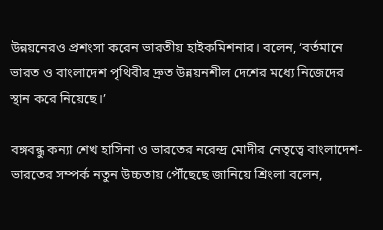উন্নয়নেরও প্রশংসা করেন ভারতীয় হাইকমিশনার। বলেন, ‘বর্তমানে ভারত ও বাংলাদেশ পৃথিবীর দ্রুত উন্নয়নশীল দেশের মধ্যে নিজেদের স্থান করে নিয়েছে।’

বঙ্গবন্ধু কন্যা শেখ হাসিনা ও ভারতের নরেন্দ্র মোদীর নেতৃত্বে বাংলাদেশ-ভারতের সম্পর্ক নতুন উচ্চতায় পৌঁছেছে জানিয়ে শ্রিংলা বলেন,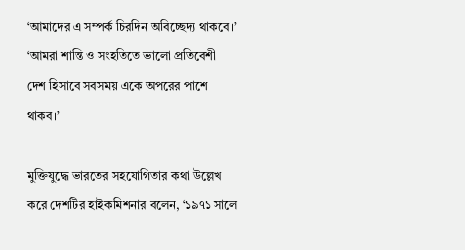‘আমাদের এ সম্পর্ক চিরদিন অবিচ্ছেদ্য থাকবে।’ ‘আমরা শান্তি ও সংহতিতে ভালো প্রতিবেশী দেশ হিসাবে সবসময় একে অপরের পাশে থাকব।’

মুক্তিযুদ্ধে ভারতের সহযোগিতার কথা উল্লেখ করে দেশটির হাইকমিশনার বলেন, ‘১৯৭১ সালে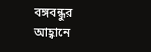বঙ্গবন্ধুর আহ্বানে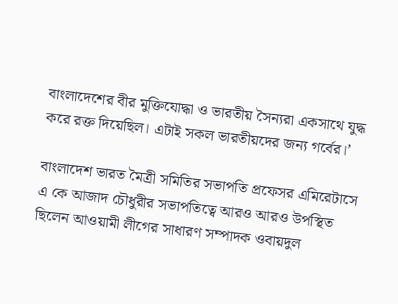বাংলাদেশের বীর মুক্তিযোদ্ধা ও ভারতীয় সৈন্যরা একসাথে যুদ্ধ করে রক্ত দিয়েছিল। এটাই সকল ভারতীয়দের জন্য গর্বের।’

বাংলাদেশ ভারত মৈত্রী সমিতির সভাপতি প্রফেসর এমিরেটাসে এ কে আজাদ চৌধুরীর সভাপতিত্বে আরও আরও উপস্থিত ছিলেন আওয়ামী লীগের সাধারণ সম্পাদক ওবায়দুল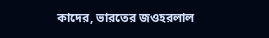কাদের, ভারতের জওহরলাল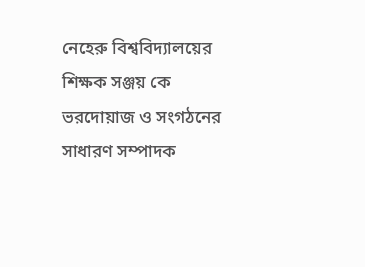নেহেরু বিশ্ববিদ্যালয়ের শিক্ষক সঞ্জয় কে ভরদোয়াজ ও সংগঠনের সাধারণ সম্পাদক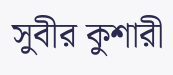সুবীর কুশারী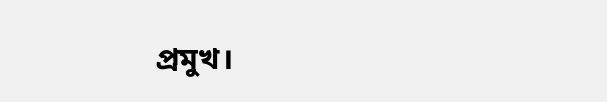প্রমুখ।